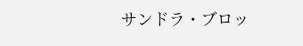サンドラ・ブロッ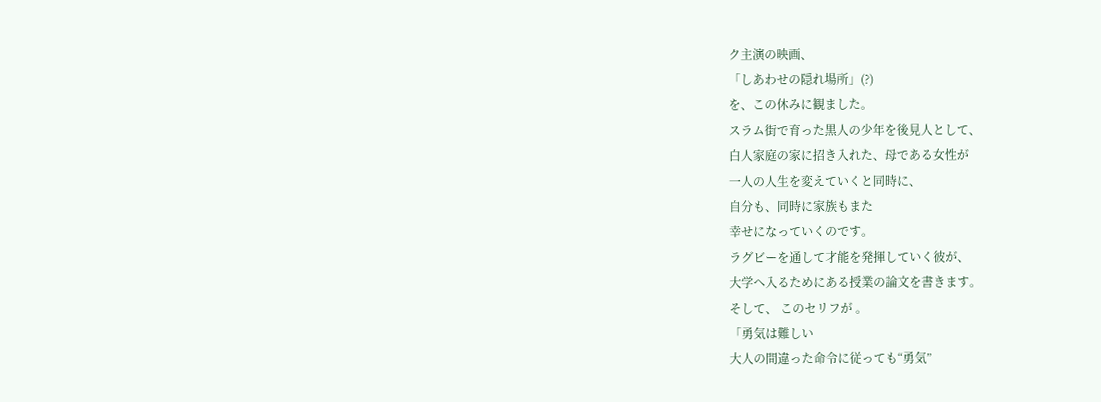ク主演の映画、
「しあわせの隠れ場所」(?)
を、この休みに観ました。
スラム街で育った黒人の少年を後見人として、
白人家庭の家に招き入れた、母である女性が
一人の人生を変えていくと同時に、
自分も、同時に家族もまた
幸せになっていくのです。
ラグビーを通して才能を発揮していく彼が、
大学へ入るためにある授業の論文を書きます。
そして、 このセリフが 。
「勇気は難しい
大人の間違った命令に従っても“勇気”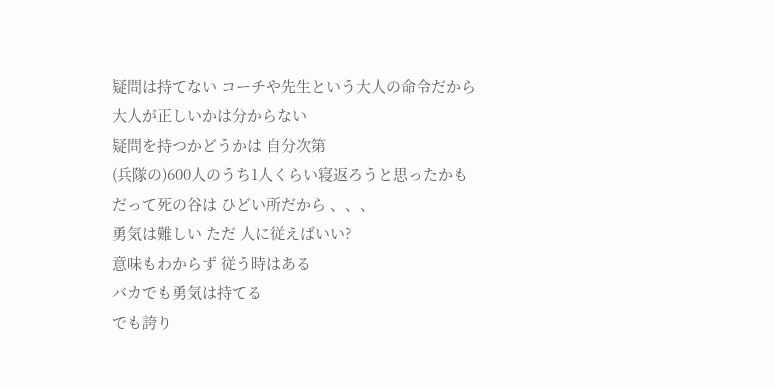疑問は持てない コーチや先生という大人の命令だから
大人が正しいかは分からない
疑問を持つかどうかは 自分次第
(兵隊の)600人のうち1人くらい寝返ろうと思ったかも
だって死の谷は ひどい所だから 、、、
勇気は難しい ただ 人に従えばいい?
意味もわからず 従う時はある
バカでも勇気は持てる
でも誇り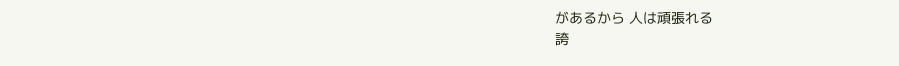があるから 人は頑張れる
誇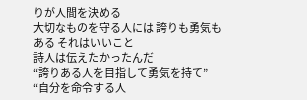りが人間を決める
大切なものを守る人には 誇りも勇気もある それはいいこと
詩人は伝えたかったんだ
“誇りある人を目指して勇気を持て”
“自分を命令する人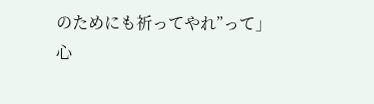のためにも祈ってやれ”って」
心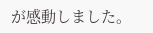が感動しました。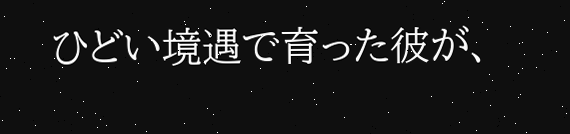ひどい境遇で育った彼が、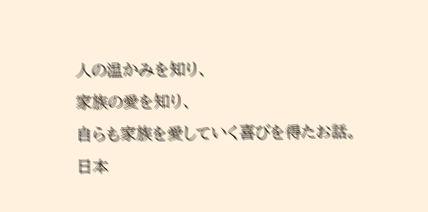人の温かみを知り、
家族の愛を知り、
自らも家族を愛していく喜びを得たお話。
日本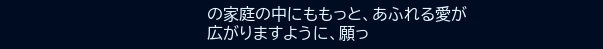の家庭の中にももっと、あふれる愛が
広がりますように、願っ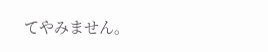てやみません。